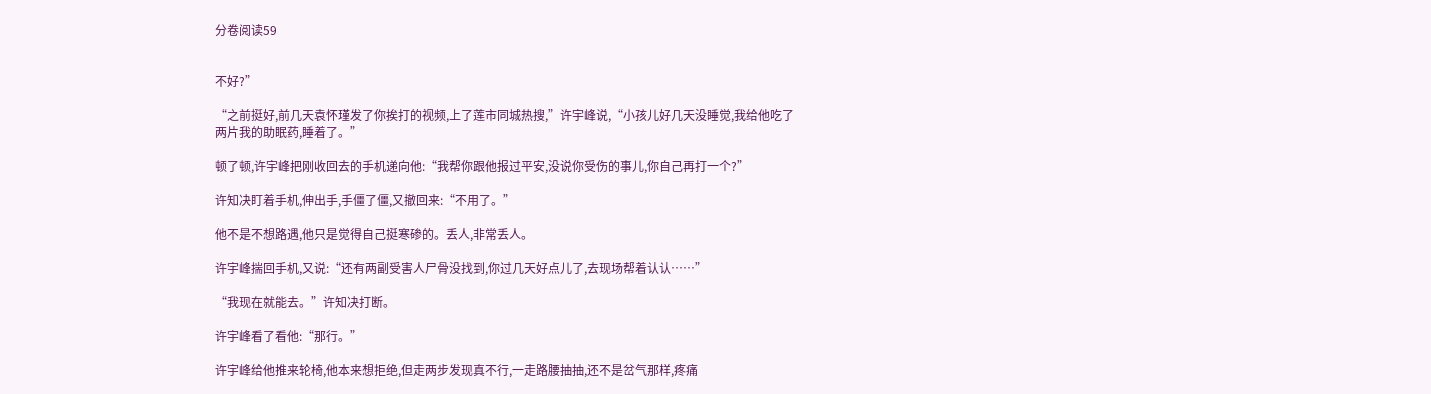分卷阅读59


不好?”

“之前挺好,前几天袁怀瑾发了你挨打的视频,上了莲市同城热搜,”许宇峰说,“小孩儿好几天没睡觉,我给他吃了两片我的助眠药,睡着了。”

顿了顿,许宇峰把刚收回去的手机递向他:“我帮你跟他报过平安,没说你受伤的事儿,你自己再打一个?”

许知决盯着手机,伸出手,手僵了僵,又撤回来:“不用了。”

他不是不想路遇,他只是觉得自己挺寒碜的。丢人,非常丢人。

许宇峰揣回手机,又说:“还有两副受害人尸骨没找到,你过几天好点儿了,去现场帮着认认……”

“我现在就能去。”许知决打断。

许宇峰看了看他:“那行。”

许宇峰给他推来轮椅,他本来想拒绝,但走两步发现真不行,一走路腰抽抽,还不是岔气那样,疼痛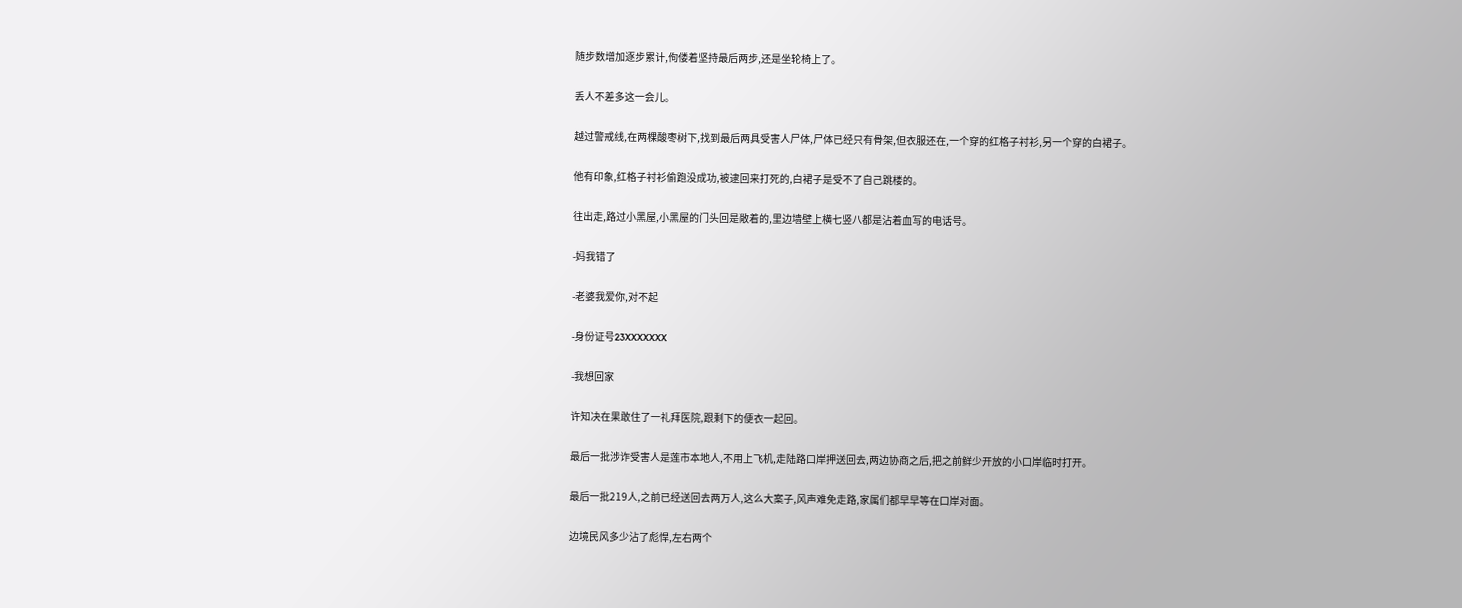随步数增加逐步累计,佝偻着坚持最后两步,还是坐轮椅上了。

丢人不差多这一会儿。

越过警戒线,在两棵酸枣树下,找到最后两具受害人尸体,尸体已经只有骨架,但衣服还在,一个穿的红格子衬衫,另一个穿的白裙子。

他有印象,红格子衬衫偷跑没成功,被逮回来打死的,白裙子是受不了自己跳楼的。

往出走,路过小黑屋,小黑屋的门头回是敞着的,里边墙壁上横七竖八都是沾着血写的电话号。

-妈我错了

-老婆我爱你,对不起

-身份证号23XXXXXXX

-我想回家

许知决在果敢住了一礼拜医院,跟剩下的便衣一起回。

最后一批涉诈受害人是莲市本地人,不用上飞机,走陆路口岸押送回去,两边协商之后,把之前鲜少开放的小口岸临时打开。

最后一批219人,之前已经送回去两万人,这么大案子,风声难免走路,家属们都早早等在口岸对面。

边境民风多少沾了彪悍,左右两个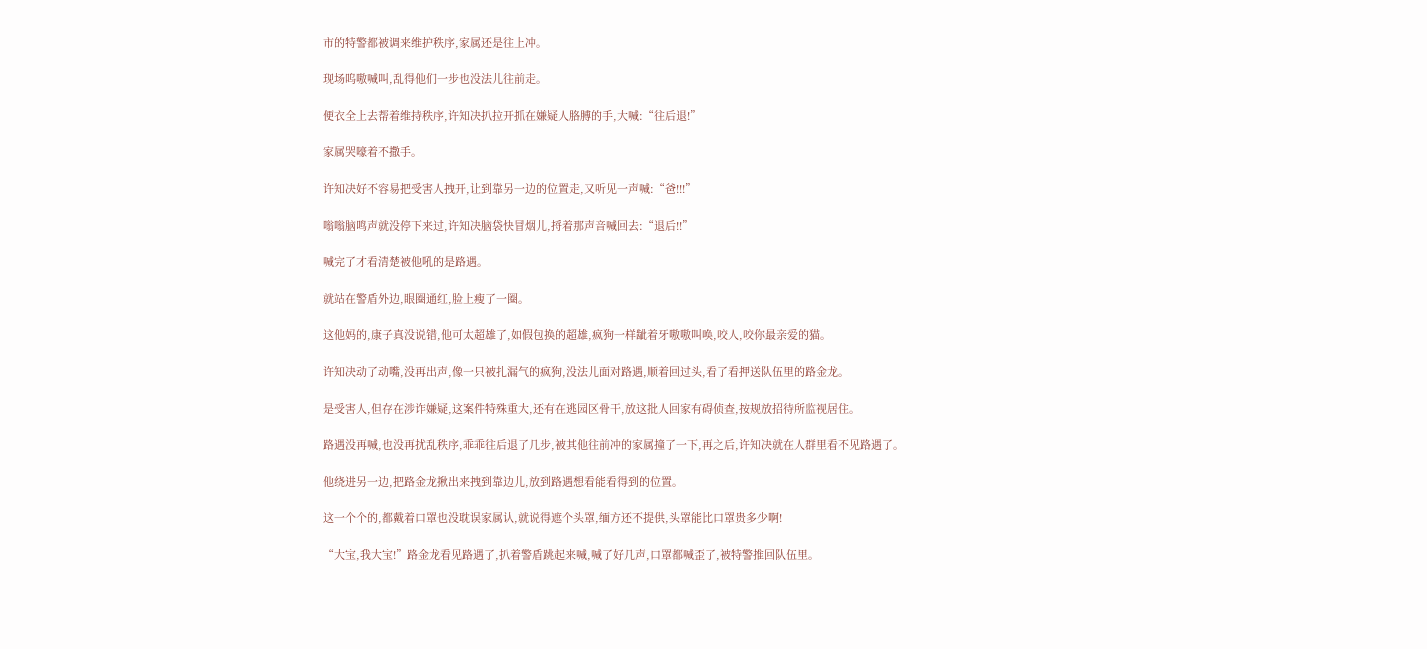市的特警都被调来维护秩序,家属还是往上冲。

现场呜嗷喊叫,乱得他们一步也没法儿往前走。

便衣全上去帮着维持秩序,许知决扒拉开抓在嫌疑人胳膊的手,大喊:“往后退!”

家属哭嚎着不撒手。

许知决好不容易把受害人拽开,让到靠另一边的位置走,又听见一声喊:“爸!!!”

嗡嗡脑鸣声就没停下来过,许知决脑袋快冒烟儿,捋着那声音喊回去:“退后!!”

喊完了才看清楚被他吼的是路遇。

就站在警盾外边,眼圈通红,脸上瘦了一圈。

这他妈的,康子真没说错,他可太超雄了,如假包换的超雄,疯狗一样龇着牙嗷嗷叫唤,咬人,咬你最亲爱的猫。

许知决动了动嘴,没再出声,像一只被扎漏气的疯狗,没法儿面对路遇,顺着回过头,看了看押送队伍里的路金龙。

是受害人,但存在涉诈嫌疑,这案件特殊重大,还有在逃园区骨干,放这批人回家有碍侦查,按规放招待所监视居住。

路遇没再喊,也没再扰乱秩序,乖乖往后退了几步,被其他往前冲的家属撞了一下,再之后,许知决就在人群里看不见路遇了。

他绕进另一边,把路金龙揪出来拽到靠边儿,放到路遇想看能看得到的位置。

这一个个的,都戴着口罩也没耽误家属认,就说得遮个头罩,缅方还不提供,头罩能比口罩贵多少啊!

“大宝,我大宝!”路金龙看见路遇了,扒着警盾跳起来喊,喊了好几声,口罩都喊歪了,被特警推回队伍里。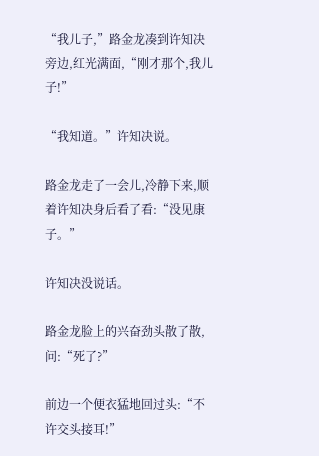“我儿子,”路金龙凑到许知决旁边,红光满面,“刚才那个,我儿子!”

“我知道。”许知决说。

路金龙走了一会儿,冷静下来,顺着许知决身后看了看:“没见康子。”

许知决没说话。

路金龙脸上的兴奋劲头散了散,问:“死了?”

前边一个便衣猛地回过头:“不许交头接耳!”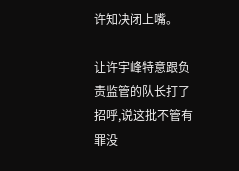许知决闭上嘴。

让许宇峰特意跟负责监管的队长打了招呼,说这批不管有罪没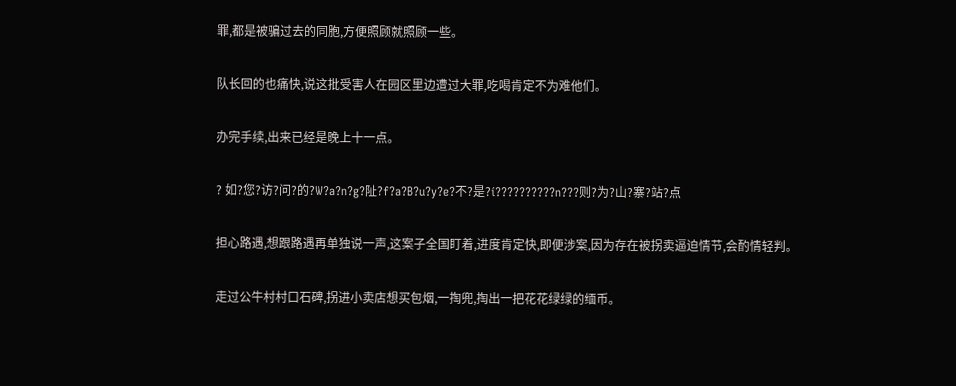罪,都是被骗过去的同胞,方便照顾就照顾一些。

队长回的也痛快,说这批受害人在园区里边遭过大罪,吃喝肯定不为难他们。

办完手续,出来已经是晚上十一点。

? 如?您?访?问?的?W?a?n?g?阯?f?a?B?u?y?e?不?是?í??????????n???则?为?山?寨?站?点

担心路遇,想跟路遇再单独说一声,这案子全国盯着,进度肯定快,即便涉案,因为存在被拐卖逼迫情节,会酌情轻判。

走过公牛村村口石碑,拐进小卖店想买包烟,一掏兜,掏出一把花花绿绿的缅币。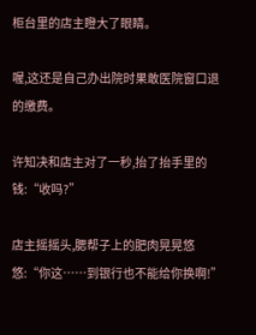柜台里的店主瞪大了眼睛。

喔,这还是自己办出院时果敢医院窗口退的缴费。

许知决和店主对了一秒,抬了抬手里的钱:“收吗?”

店主摇摇头,腮帮子上的肥肉晃晃悠悠:“你这……到银行也不能给你换啊!”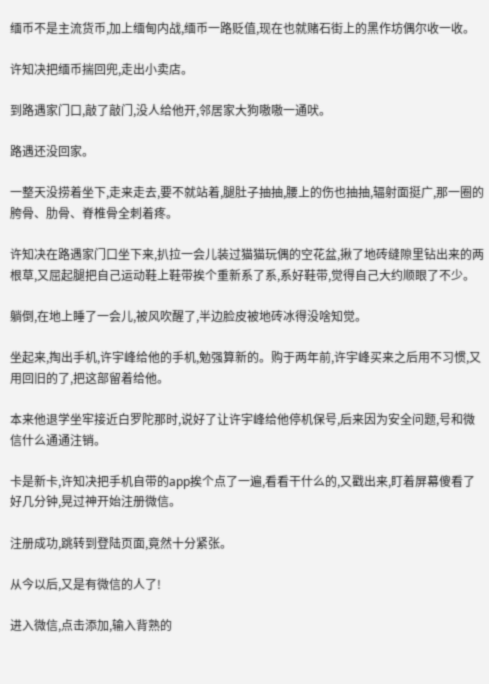缅币不是主流货币,加上缅甸内战,缅币一路贬值,现在也就赌石街上的黑作坊偶尔收一收。

许知决把缅币揣回兜,走出小卖店。

到路遇家门口,敲了敲门,没人给他开,邻居家大狗嗷嗷一通吠。

路遇还没回家。

一整天没捞着坐下,走来走去,要不就站着,腿肚子抽抽,腰上的伤也抽抽,辐射面挺广,那一圈的胯骨、肋骨、脊椎骨全刺着疼。

许知决在路遇家门口坐下来,扒拉一会儿装过猫猫玩偶的空花盆,揪了地砖缝隙里钻出来的两根草,又屈起腿把自己运动鞋上鞋带挨个重新系了系,系好鞋带,觉得自己大约顺眼了不少。

躺倒,在地上睡了一会儿,被风吹醒了,半边脸皮被地砖冰得没啥知觉。

坐起来,掏出手机,许宇峰给他的手机,勉强算新的。购于两年前,许宇峰买来之后用不习惯,又用回旧的了,把这部留着给他。

本来他退学坐牢接近白罗陀那时,说好了让许宇峰给他停机保号,后来因为安全问题,号和微信什么通通注销。

卡是新卡,许知决把手机自带的app挨个点了一遍,看看干什么的,又戳出来,盯着屏幕傻看了好几分钟,晃过神开始注册微信。

注册成功,跳转到登陆页面,竟然十分紧张。

从今以后,又是有微信的人了!

进入微信,点击添加,输入背熟的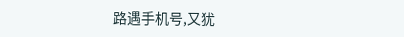路遇手机号,又犹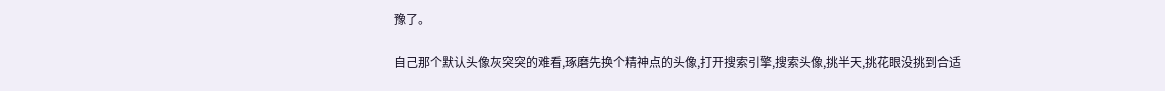豫了。

自己那个默认头像灰突突的难看,琢磨先换个精神点的头像,打开搜索引擎,搜索头像,挑半天,挑花眼没挑到合适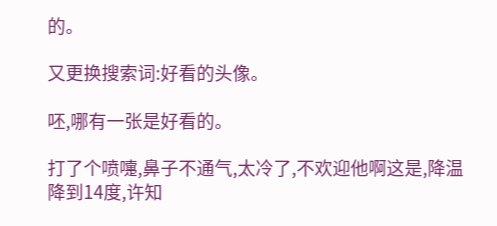的。

又更换搜索词:好看的头像。

呸,哪有一张是好看的。

打了个喷嚏,鼻子不通气,太冷了,不欢迎他啊这是,降温降到14度,许知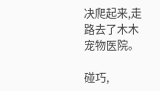决爬起来,走路去了木木宠物医院。

碰巧,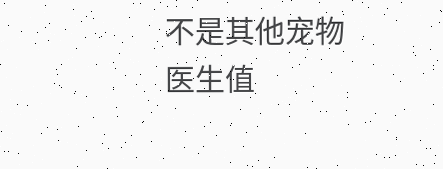不是其他宠物医生值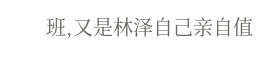班,又是林泽自己亲自值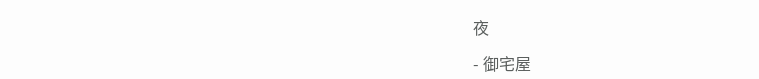夜

- 御宅屋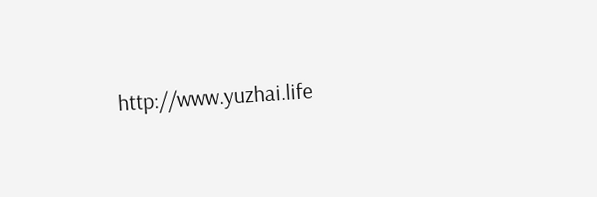http://www.yuzhai.life